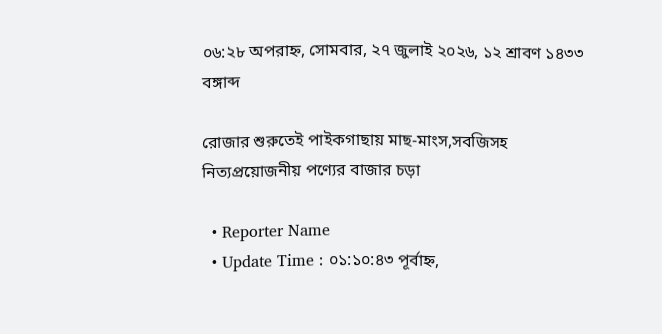০৬:২৮ অপরাহ্ন, সোমবার, ২৭ জুলাই ২০২৬, ১২ শ্রাবণ ১৪৩৩ বঙ্গাব্দ

রোজার শুরুতেই পাইকগাছায় মাছ-মাংস,সবজিসহ নিত্যপ্রয়োজনীয় পণ্যের বাজার চড়া

  • Reporter Name
  • Update Time : ০১:১০:৪৩ পূর্বাহ্ন,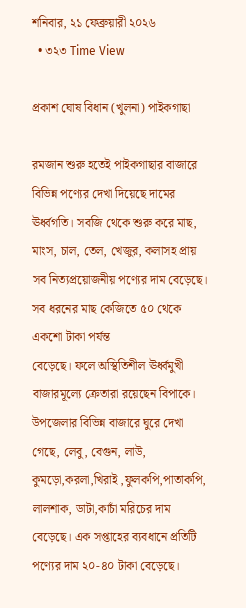শনিবার, ২১ ফেব্রুয়ারী ২০২৬
  • ৩২৩ Time View

প্রকাশ ঘোষ বিধান (খুলনা) পাইকগাছা

রমজান শুরু হতেই পাইকগাছার বাজারে বিভিন্ন পণ্যের দেখা দিয়েছে দামের ঊর্ধ্বগতি। সবজি থেকে শুরু করে মাছ, মাংস, চাল, তেল, খেজুর, কলাসহ প্রায় সব নিত্যপ্রয়োজনীয় পণ্যের দাম বেড়েছে। সব ধরনের মাছ কেজিতে ৫০ থেকে একশো টাকা পর্যন্ত
বেড়েছে। ফলে অস্থিতিশীল ঊর্ধ্বমুখী বাজারমূল্যে ক্রেতারা রয়েছেন বিপাকে। উপজেলার বিভিন্ন বাজারে ঘুরে দেখা গেছে, লেবু, বেগুন, লাউ, কুমড়ো,করলা,খিরাই ,ফুলকপি,পাতাকপি, লালশাক, ডাটা,কাচাঁ মরিচের দাম বেড়েছে। এক সপ্তাহের ব্যবধানে প্রতিটি পণ্যের দাম ২০-৪০ টাকা বেড়েছে।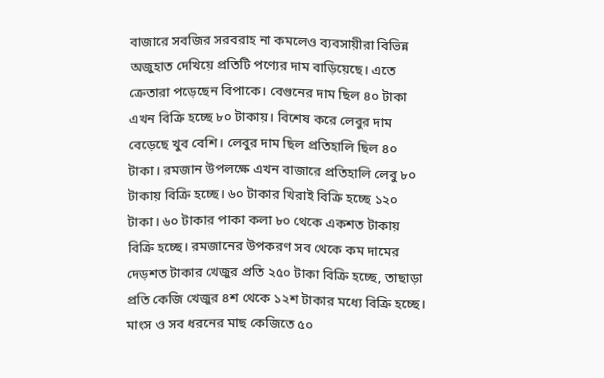বাজারে সবজির সরবরাহ না কমলেও ব্যবসায়ীরা বিভিন্ন অজুহাত দেখিয়ে প্রতিটি পণ্যের দাম বাড়িয়েছে। এতে ক্রেতারা পড়েছেন বিপাকে। বেগুনের দাম ছিল ৪০ টাকা এখন বিক্রি হচ্ছে ৮০ টাকায়। বিশেষ করে লেবুর দাম বেড়েছে খুব বেশি। লেবুর দাম ছিল প্রতিহালি ছিল ৪০ টাকা। রমজান উপলক্ষে এখন বাজারে প্রতিহালি লেবু ৮০ টাকায় বিক্রি হচ্ছে। ৬০ টাকার খিরাই বিক্রি হচ্ছে ১২০ টাকা। ৬০ টাকার পাকা কলা ৮০ থেকে একশত টাকায় বিক্রি হচ্ছে। রমজানের উপকরণ সব থেকে কম দামের দেড়শত টাকার খেজুর প্রতি ২৫০ টাকা বিক্রি হচ্ছে, তাছাড়া প্রতি কেজি খেজুর ৪শ থেকে ১২শ টাকার মধ্যে বিক্রি হচ্ছে। মাংস ও সব ধরনের মাছ কেজিতে ৫০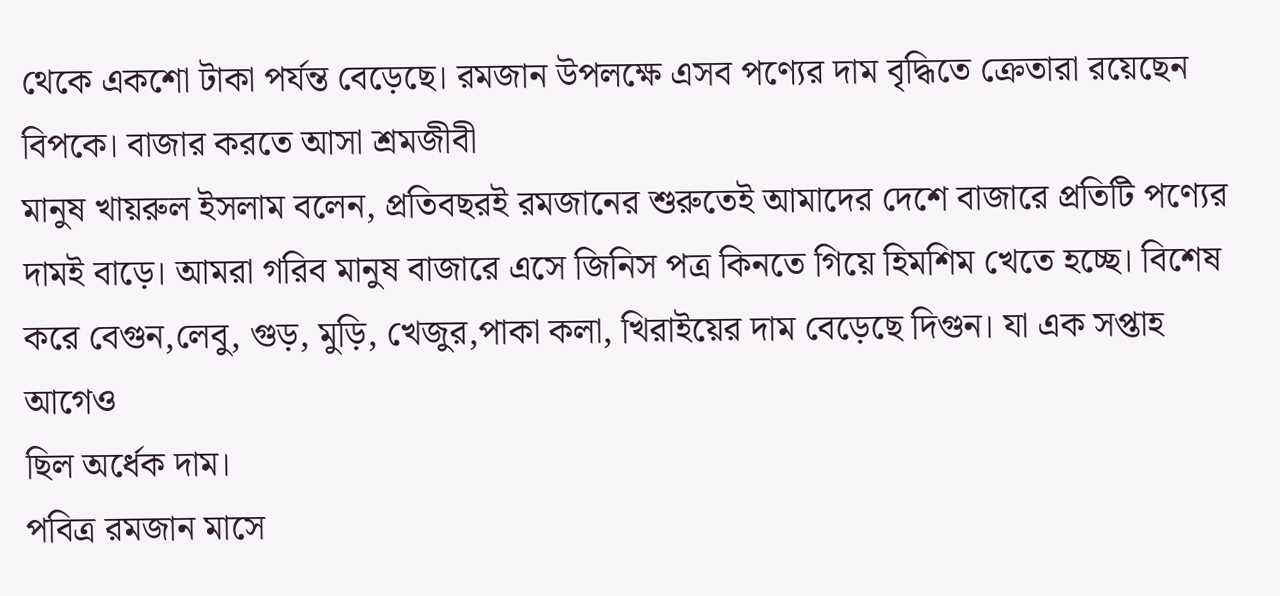থেকে একশো টাকা পর্যন্ত বেড়েছে। রমজান উপলক্ষে এসব পণ্যের দাম বৃদ্ধিতে ক্রেতারা রয়েছেন বিপকে। বাজার করতে আসা শ্রমজীবী
মানুষ খায়রুল ইসলাম বলেন, প্রতিবছরই রমজানের শুরুতেই আমাদের দেশে বাজারে প্রতিটি পণ্যের
দামই বাড়ে। আমরা গরিব মানুষ বাজারে এসে জিনিস পত্র কিনতে গিয়ে হিমশিম খেতে হচ্ছে। বিশেষ
করে বেগুন,লেবু, গুড়, মুড়ি, খেজুর,পাকা কলা, খিরাইয়ের দাম বেড়েছে দিগুন। যা এক সপ্তাহ আগেও
ছিল অর্ধেক দাম।
পবিত্র রমজান মাসে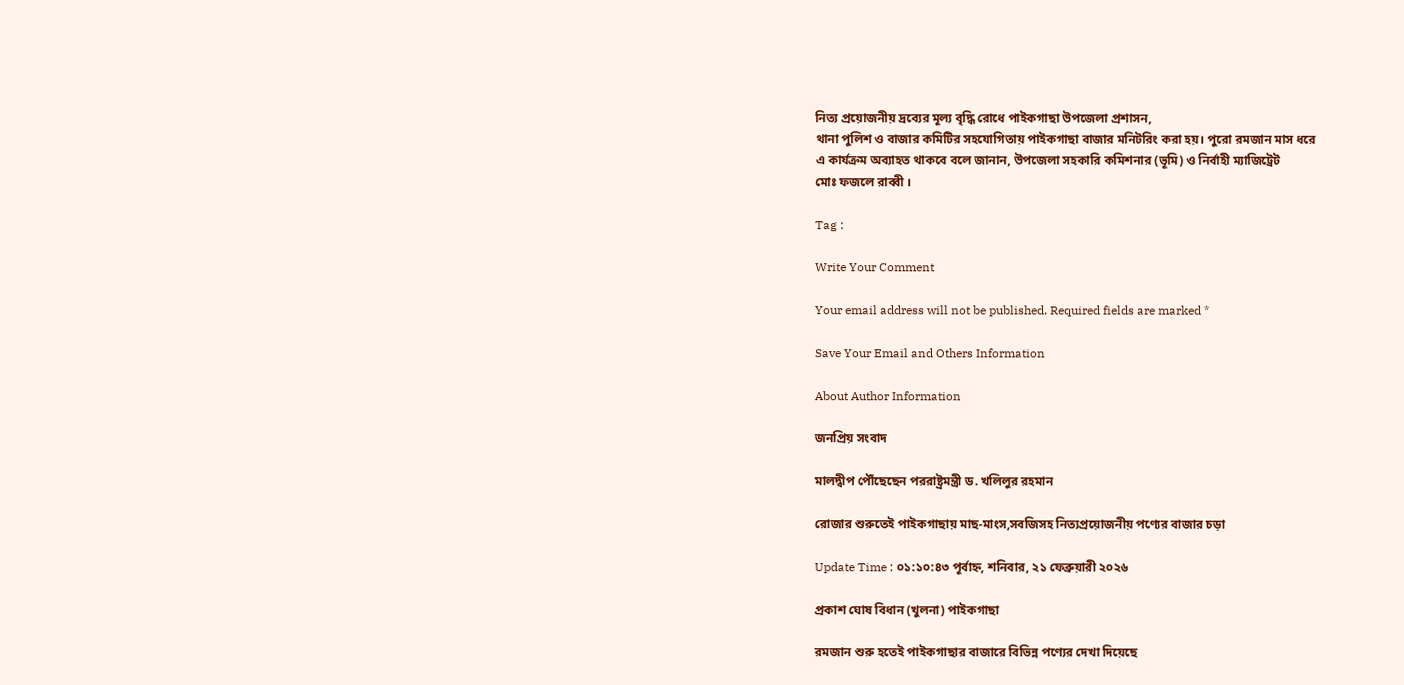নিত্য প্রয়োজনীয় দ্রব্যের মূল্য বৃদ্ধি রোধে পাইকগাছা উপজেলা প্রশাসন,
থানা পুলিশ ও বাজার কমিটির সহযোগিতায় পাইকগাছা বাজার মনিটরিং করা হয়। পুরো রমজান মাস ধরে
এ কার্যক্রম অব্যাহত থাকবে বলে জানান, উপজেলা সহকারি কমিশনার (ভূমি) ও নির্বাহী ম্যাজিট্রেট
মোঃ ফজলে রাব্বী ।

Tag :

Write Your Comment

Your email address will not be published. Required fields are marked *

Save Your Email and Others Information

About Author Information

জনপ্রিয় সংবাদ

মালদ্বীপ পৌঁছেছেন পররাষ্ট্রমন্ত্রী ড. খলিলুর রহমান

রোজার শুরুতেই পাইকগাছায় মাছ-মাংস,সবজিসহ নিত্যপ্রয়োজনীয় পণ্যের বাজার চড়া

Update Time : ০১:১০:৪৩ পূর্বাহ্ন, শনিবার, ২১ ফেব্রুয়ারী ২০২৬

প্রকাশ ঘোষ বিধান (খুলনা) পাইকগাছা

রমজান শুরু হতেই পাইকগাছার বাজারে বিভিন্ন পণ্যের দেখা দিয়েছে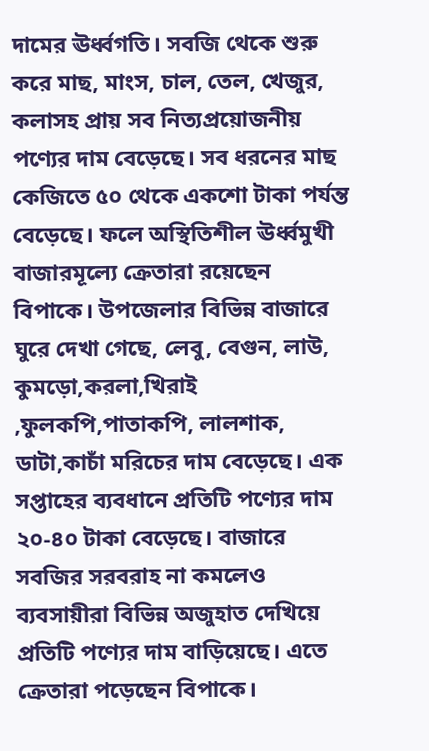দামের ঊর্ধ্বগতি। সবজি থেকে শুরু করে মাছ, মাংস, চাল, তেল, খেজুর, কলাসহ প্রায় সব নিত্যপ্রয়োজনীয় পণ্যের দাম বেড়েছে। সব ধরনের মাছ কেজিতে ৫০ থেকে একশো টাকা পর্যন্ত
বেড়েছে। ফলে অস্থিতিশীল ঊর্ধ্বমুখী বাজারমূল্যে ক্রেতারা রয়েছেন বিপাকে। উপজেলার বিভিন্ন বাজারে ঘুরে দেখা গেছে, লেবু, বেগুন, লাউ, কুমড়ো,করলা,খিরাই ,ফুলকপি,পাতাকপি, লালশাক, ডাটা,কাচাঁ মরিচের দাম বেড়েছে। এক সপ্তাহের ব্যবধানে প্রতিটি পণ্যের দাম ২০-৪০ টাকা বেড়েছে। বাজারে সবজির সরবরাহ না কমলেও ব্যবসায়ীরা বিভিন্ন অজুহাত দেখিয়ে প্রতিটি পণ্যের দাম বাড়িয়েছে। এতে ক্রেতারা পড়েছেন বিপাকে।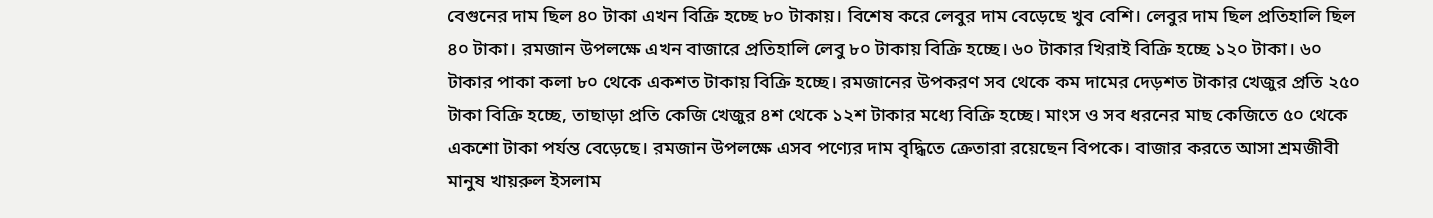বেগুনের দাম ছিল ৪০ টাকা এখন বিক্রি হচ্ছে ৮০ টাকায়। বিশেষ করে লেবুর দাম বেড়েছে খুব বেশি। লেবুর দাম ছিল প্রতিহালি ছিল ৪০ টাকা। রমজান উপলক্ষে এখন বাজারে প্রতিহালি লেবু ৮০ টাকায় বিক্রি হচ্ছে। ৬০ টাকার খিরাই বিক্রি হচ্ছে ১২০ টাকা। ৬০ টাকার পাকা কলা ৮০ থেকে একশত টাকায় বিক্রি হচ্ছে। রমজানের উপকরণ সব থেকে কম দামের দেড়শত টাকার খেজুর প্রতি ২৫০ টাকা বিক্রি হচ্ছে, তাছাড়া প্রতি কেজি খেজুর ৪শ থেকে ১২শ টাকার মধ্যে বিক্রি হচ্ছে। মাংস ও সব ধরনের মাছ কেজিতে ৫০ থেকে একশো টাকা পর্যন্ত বেড়েছে। রমজান উপলক্ষে এসব পণ্যের দাম বৃদ্ধিতে ক্রেতারা রয়েছেন বিপকে। বাজার করতে আসা শ্রমজীবী
মানুষ খায়রুল ইসলাম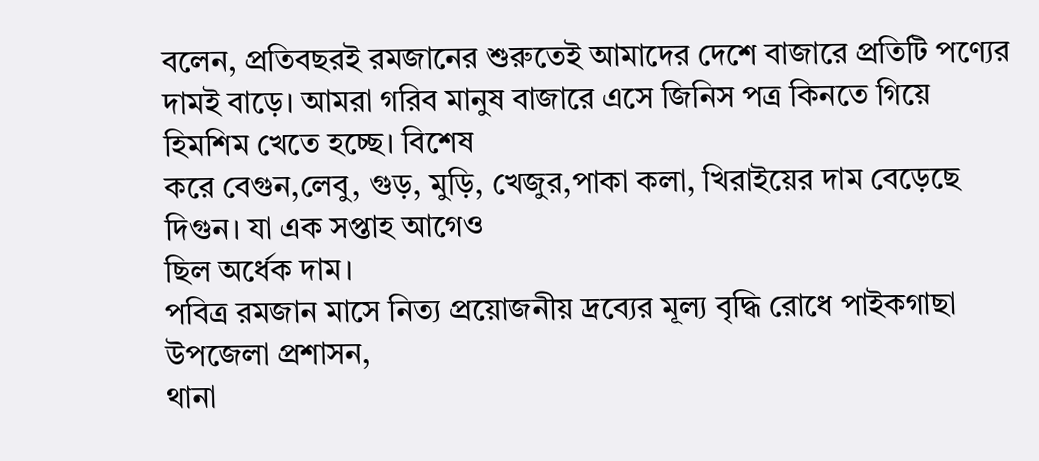বলেন, প্রতিবছরই রমজানের শুরুতেই আমাদের দেশে বাজারে প্রতিটি পণ্যের
দামই বাড়ে। আমরা গরিব মানুষ বাজারে এসে জিনিস পত্র কিনতে গিয়ে হিমশিম খেতে হচ্ছে। বিশেষ
করে বেগুন,লেবু, গুড়, মুড়ি, খেজুর,পাকা কলা, খিরাইয়ের দাম বেড়েছে দিগুন। যা এক সপ্তাহ আগেও
ছিল অর্ধেক দাম।
পবিত্র রমজান মাসে নিত্য প্রয়োজনীয় দ্রব্যের মূল্য বৃদ্ধি রোধে পাইকগাছা উপজেলা প্রশাসন,
থানা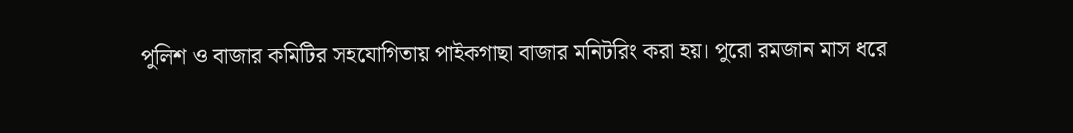পুলিশ ও বাজার কমিটির সহযোগিতায় পাইকগাছা বাজার মনিটরিং করা হয়। পুরো রমজান মাস ধরে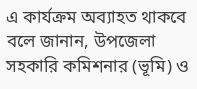এ কার্যক্রম অব্যাহত থাকবে বলে জানান, উপজেলা সহকারি কমিশনার (ভূমি) ও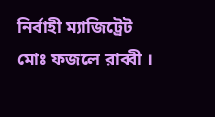নির্বাহী ম্যাজিট্রেট
মোঃ ফজলে রাব্বী ।